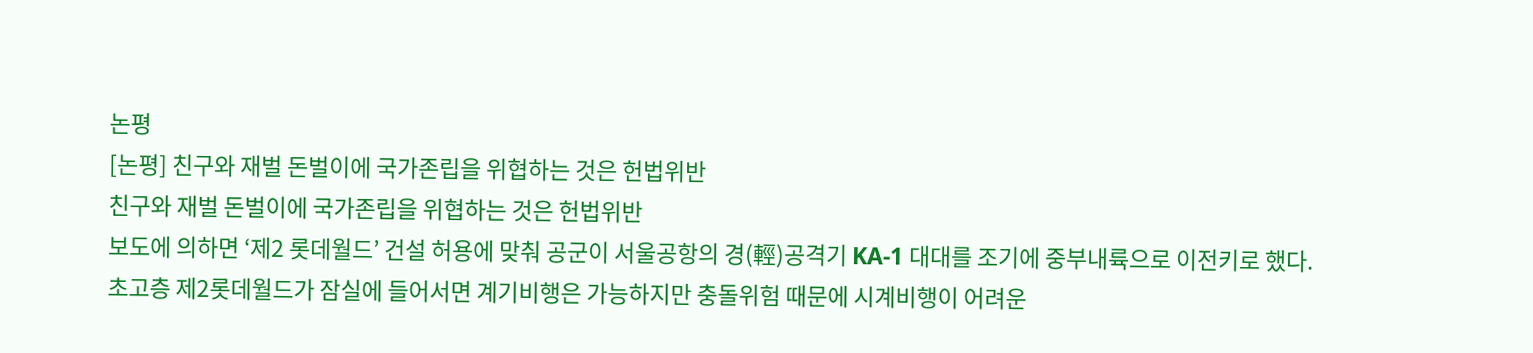논평
[논평] 친구와 재벌 돈벌이에 국가존립을 위협하는 것은 헌법위반
친구와 재벌 돈벌이에 국가존립을 위협하는 것은 헌법위반
보도에 의하면 ‘제2 롯데월드’ 건설 허용에 맞춰 공군이 서울공항의 경(輕)공격기 KA-1 대대를 조기에 중부내륙으로 이전키로 했다.
초고층 제2롯데월드가 잠실에 들어서면 계기비행은 가능하지만 충돌위험 때문에 시계비행이 어려운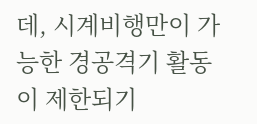데, 시계비행만이 가능한 경공격기 활동이 제한되기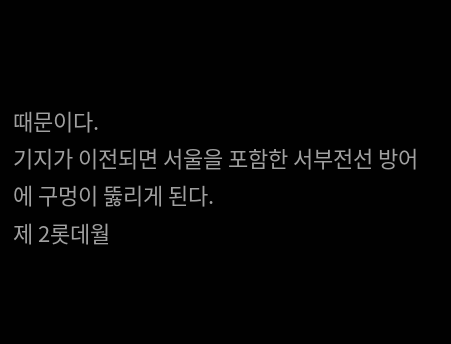때문이다.
기지가 이전되면 서울을 포함한 서부전선 방어에 구멍이 뚫리게 된다.
제 2롯데월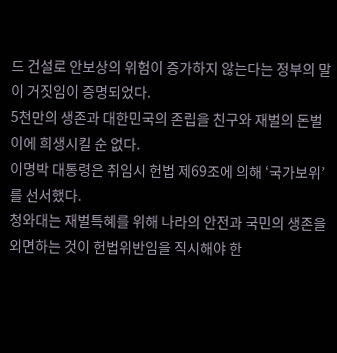드 건설로 안보상의 위험이 증가하지 않는다는 정부의 말이 거짓임이 증명되었다.
5천만의 생존과 대한민국의 존립을 친구와 재벌의 돈벌이에 희생시킬 순 없다.
이명박 대통령은 취임시 헌법 제69조에 의해 ‘국가보위’를 선서했다.
청와대는 재벌특혜를 위해 나라의 안전과 국민의 생존을 외면하는 것이 헌법위반임을 직시해야 한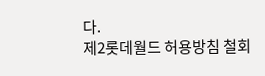다.
제2롯데월드 허용방침 철회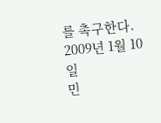를 촉구한다.
2009년 1월 10일
민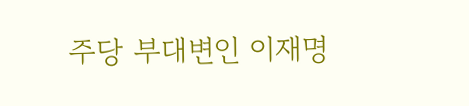주당 부대변인 이재명